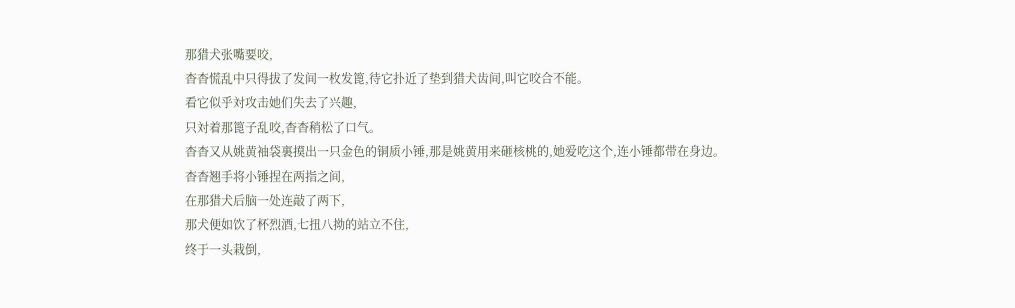那猎犬张嘴要咬,
杳杳慌乱中只得拔了发间一枚发篦,待它扑近了垫到猎犬齿间,叫它咬合不能。
看它似乎対攻击她们失去了兴趣,
只対着那篦子乱咬,杳杳稍松了口气。
杳杳又从姚黄袖袋裏摸出一只金色的铜质小锤,那是姚黄用来砸核桃的,她爱吃这个,连小锤都带在身边。
杳杳翘手将小锤捏在两指之间,
在那猎犬后脑一处连敲了两下,
那犬便如饮了杯烈酒,七扭八拗的站立不住,
终于一头栽倒,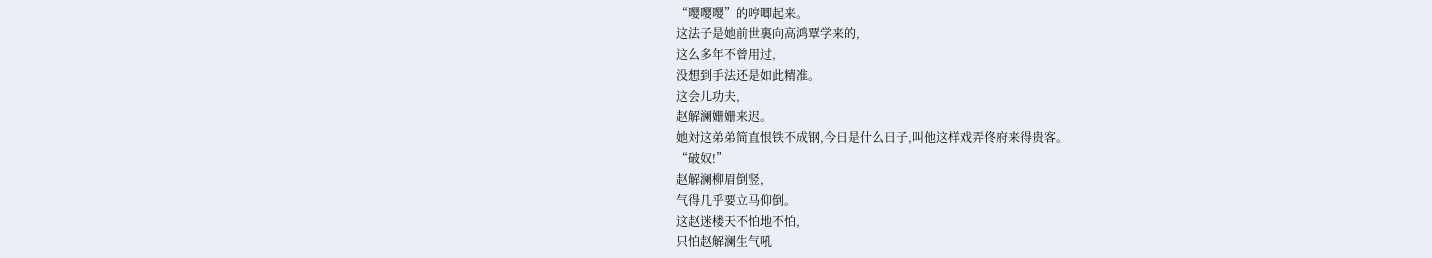“嘤嘤嘤”的哼唧起来。
这法子是她前世裏向高鸿覃学来的,
这么多年不曾用过,
没想到手法还是如此精准。
这会儿功夫,
赵解澜姗姗来迟。
她対这弟弟简直恨铁不成钢,今日是什么日子,叫他这样戏弄佟府来得贵客。
“破奴!”
赵解澜柳眉倒竖,
气得几乎要立马仰倒。
这赵迷楼天不怕地不怕,
只怕赵解澜生气吼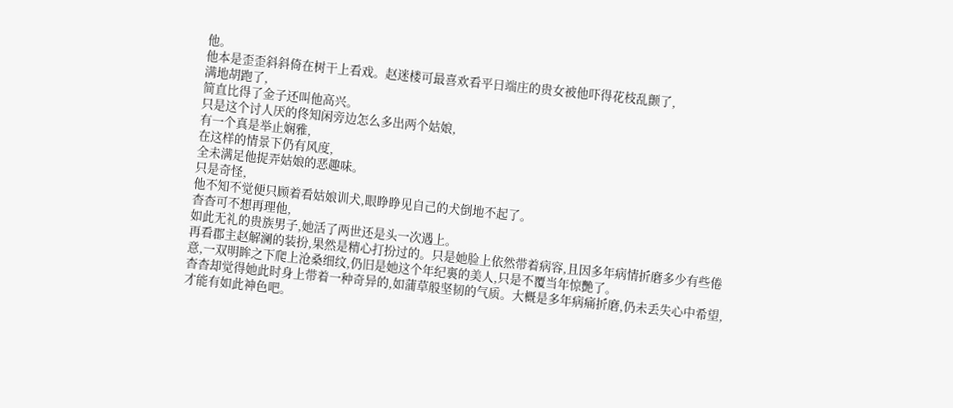他。
他本是歪歪斜斜倚在树干上看戏。赵迷楼可最喜欢看平日端庄的贵女被他吓得花枝乱颤了,
满地胡跑了,
简直比得了金子还叫他高兴。
只是这个讨人厌的佟知闲旁边怎么多出两个姑娘,
有一个真是举止娴雅,
在这样的情景下仍有风度,
全未满足他捉弄姑娘的恶趣味。
只是奇怪,
他不知不觉便只顾着看姑娘训犬,眼睁睁见自己的犬倒地不起了。
杳杳可不想再理他,
如此无礼的贵族男子,她活了两世还是头一次遇上。
再看郡主赵解澜的装扮,果然是精心打扮过的。只是她脸上依然带着病容,且因多年病情折磨多少有些倦意,一双明眸之下爬上沧桑细纹,仍旧是她这个年纪裏的美人,只是不覆当年惊艷了。
杳杳却觉得她此时身上带着一种奇异的,如蒲草般坚韧的气质。大概是多年病痛折磨,仍未丢失心中希望,才能有如此神色吧。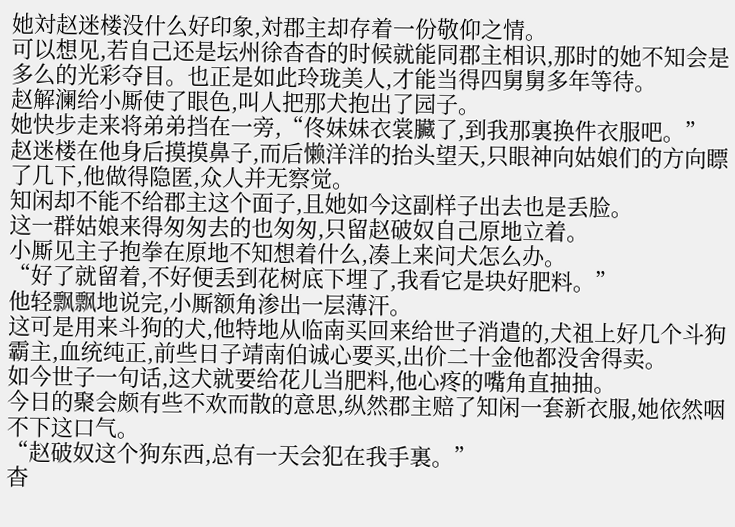她対赵迷楼没什么好印象,対郡主却存着一份敬仰之情。
可以想见,若自己还是坛州徐杳杳的时候就能同郡主相识,那时的她不知会是多么的光彩夺目。也正是如此玲珑美人,才能当得四舅舅多年等待。
赵解澜给小厮使了眼色,叫人把那犬抱出了园子。
她快步走来将弟弟挡在一旁,“佟妹妹衣裳臟了,到我那裏换件衣服吧。”
赵迷楼在他身后摸摸鼻子,而后懒洋洋的抬头望天,只眼神向姑娘们的方向瞟了几下,他做得隐匿,众人并无察觉。
知闲却不能不给郡主这个面子,且她如今这副样子出去也是丢脸。
这一群姑娘来得匆匆去的也匆匆,只留赵破奴自己原地立着。
小厮见主子抱拳在原地不知想着什么,凑上来问犬怎么办。
“好了就留着,不好便丢到花树底下埋了,我看它是块好肥料。”
他轻飘飘地说完,小厮额角渗出一层薄汗。
这可是用来斗狗的犬,他特地从临南买回来给世子消遣的,犬祖上好几个斗狗霸主,血统纯正,前些日子靖南伯诚心要买,出价二十金他都没舍得卖。
如今世子一句话,这犬就要给花儿当肥料,他心疼的嘴角直抽抽。
今日的聚会颇有些不欢而散的意思,纵然郡主赔了知闲一套新衣服,她依然咽不下这口气。
“赵破奴这个狗东西,总有一天会犯在我手裏。”
杳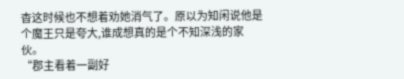杳这时候也不想着劝她消气了。原以为知闲说他是个魔王只是夸大,谁成想真的是个不知深浅的家伙。
“郡主看着一副好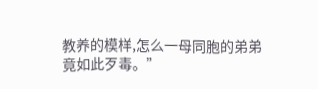教养的模样,怎么一母同胞的弟弟竟如此歹毒。”